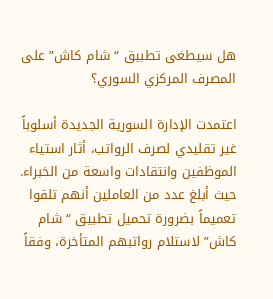هل سيطغى تطبيق “شام كاش” على المصرف المركزي السوري؟

اعتمدت الإدارة السورية الجديدة أسلوباً غير تقليدي لصرف الرواتب، أثار استياء الموظفين وانتقادات واسعة من الخبراء. حيث أبلغ عدد من العاملين أنهم تلقوا تعميماً بضرورة تحميل تطبيق “شام كاش” لاستلام رواتبهم المتأخرة، وفقاً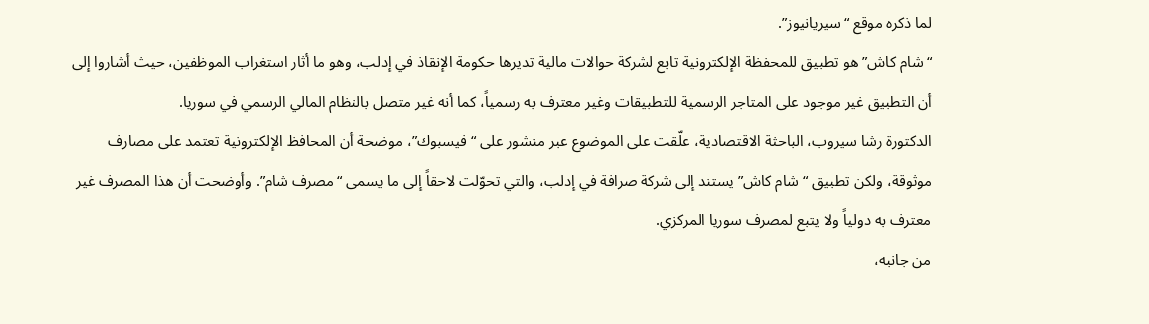لما ذكره موقع “سيريانيوز”.
“شام كاش” هو تطبيق للمحفظة الإلكترونية تابع لشركة حوالات مالية تديرها حكومة الإنقاذ في إدلب، وهو ما أثار استغراب الموظفين، حيث أشاروا إلى أن التطبيق غير موجود على المتاجر الرسمية للتطبيقات وغير معترف به رسمياً، كما أنه غير متصل بالنظام المالي الرسمي في سوريا.
الدكتورة رشا سيروب، الباحثة الاقتصادية، علّقت على الموضوع عبر منشور على “فيسبوك”، موضحة أن المحافظ الإلكترونية تعتمد على مصارف موثوقة، ولكن تطبيق “شام كاش” يستند إلى شركة صرافة في إدلب، والتي تحوّلت لاحقاً إلى ما يسمى “مصرف شام”. وأوضحت أن هذا المصرف غير معترف به دولياً ولا يتبع لمصرف سوريا المركزي.
من جانبه،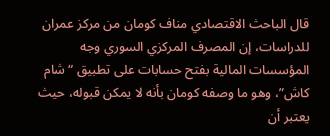قال الباحث الاقتصادي مناف كومان من مركز عمران للدراسات، إن المصرف المركزي السوري وجه المؤسسات المالية بفتح حسابات على تطبيق “شام كاش”، وهو ما وصفه كومان بأنه لا يمكن قبوله، حيث يعتبر أن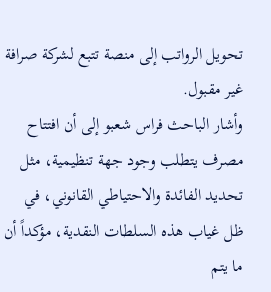تحويل الرواتب إلى منصة تتبع لشركة صرافة غير مقبول.
وأشار الباحث فراس شعبو إلى أن افتتاح مصرف يتطلب وجود جهة تنظيمية، مثل تحديد الفائدة والاحتياطي القانوني، في ظل غياب هذه السلطات النقدية، مؤكداً أن ما يتم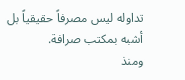تداوله ليس مصرفاً حقيقياً بل أشبه بمكتب صرافة.
ومنذ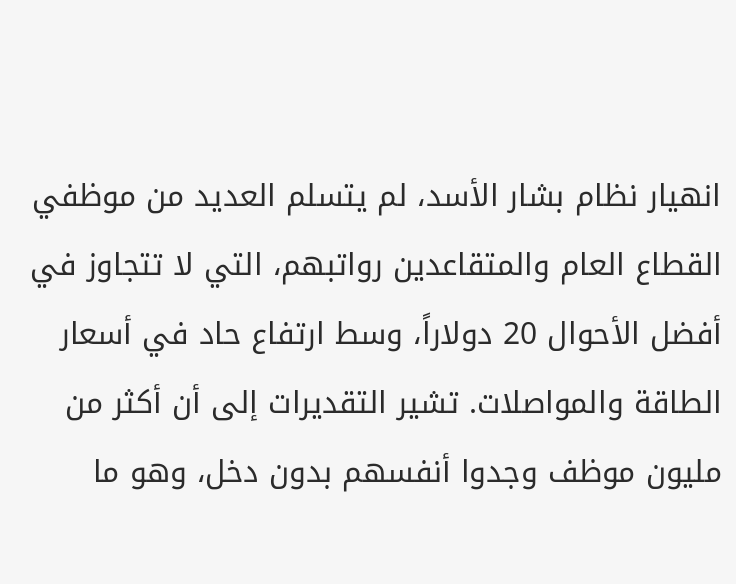انهيار نظام بشار الأسد، لم يتسلم العديد من موظفي القطاع العام والمتقاعدين رواتبهم، التي لا تتجاوز في أفضل الأحوال 20 دولاراً، وسط ارتفاع حاد في أسعار الطاقة والمواصلات. تشير التقديرات إلى أن أكثر من مليون موظف وجدوا أنفسهم بدون دخل، وهو ما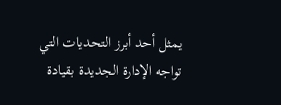يمثل أحد أبرز التحديات التي تواجه الإدارة الجديدة بقيادة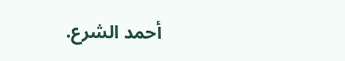أحمد الشرع.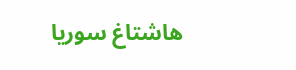هاشتاغ سوريا